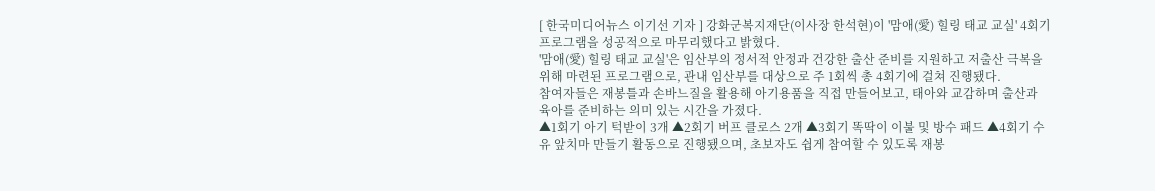[ 한국미디어뉴스 이기선 기자 ] 강화군복지재단(이사장 한석현)이 '맘애(愛) 힐링 태교 교실' 4회기 프로그램을 성공적으로 마무리했다고 밝혔다.
'맘애(愛) 힐링 태교 교실'은 임산부의 정서적 안정과 건강한 출산 준비를 지원하고 저출산 극복을 위해 마련된 프로그램으로, 관내 임산부를 대상으로 주 1회씩 총 4회기에 걸쳐 진행됐다.
참여자들은 재봉틀과 손바느질을 활용해 아기용품을 직접 만들어보고, 태아와 교감하며 출산과 육아를 준비하는 의미 있는 시간을 가졌다.
▲1회기 아기 턱받이 3개 ▲2회기 버프 클로스 2개 ▲3회기 똑딱이 이불 및 방수 패드 ▲4회기 수유 앞치마 만들기 활동으로 진행됐으며, 초보자도 쉽게 참여할 수 있도록 재봉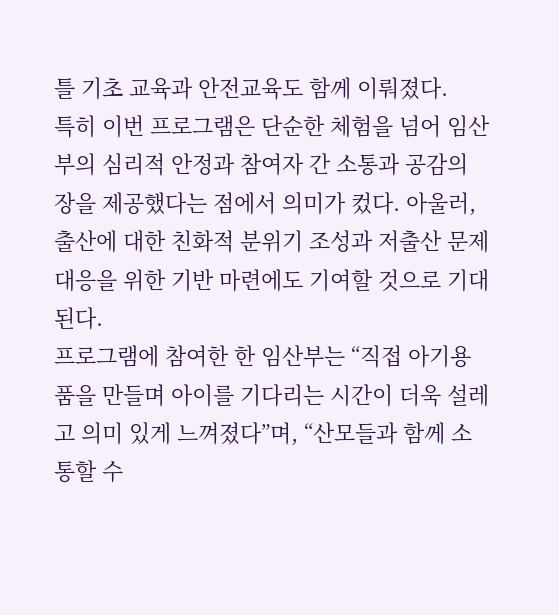틀 기초 교육과 안전교육도 함께 이뤄졌다.
특히 이번 프로그램은 단순한 체험을 넘어 임산부의 심리적 안정과 참여자 간 소통과 공감의 장을 제공했다는 점에서 의미가 컸다. 아울러, 출산에 대한 친화적 분위기 조성과 저출산 문제 대응을 위한 기반 마련에도 기여할 것으로 기대된다.
프로그램에 참여한 한 임산부는 “직접 아기용품을 만들며 아이를 기다리는 시간이 더욱 설레고 의미 있게 느껴졌다”며, “산모들과 함께 소통할 수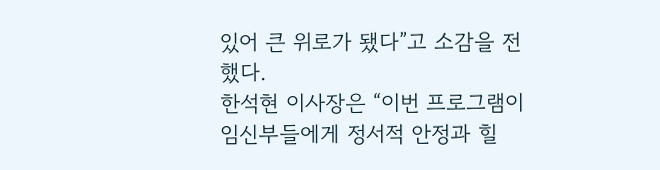있어 큰 위로가 됐다”고 소감을 전했다.
한석현 이사장은 “이번 프로그램이 임신부들에게 정서적 안정과 힐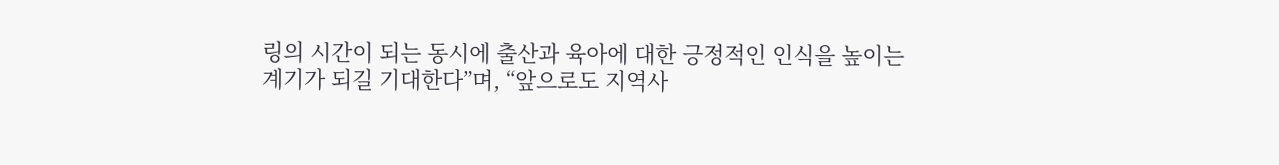링의 시간이 되는 동시에 출산과 육아에 대한 긍정적인 인식을 높이는 계기가 되길 기대한다”며, “앞으로도 지역사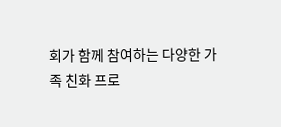회가 함께 참여하는 다양한 가족 친화 프로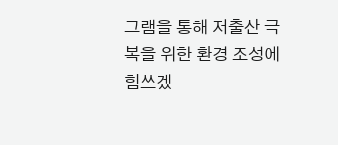그램을 통해 저출산 극복을 위한 환경 조성에 힘쓰겠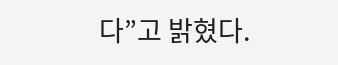다”고 밝혔다.